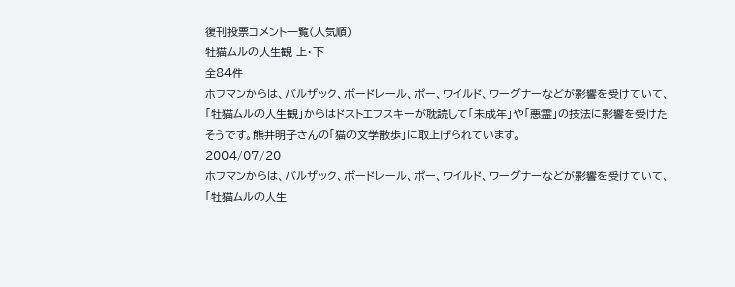復刊投票コメント一覧(人気順)
牡猫ムルの人生観 上・下
全84件
ホフマンからは、バルザック、ボードレール、ポー、ワイルド、ワーグナーなどが影響を受けていて、「牡猫ムルの人生観」からはドストエフスキーが耽読して「未成年」や「悪霊」の技法に影響を受けたそうです。熊井明子さんの「猫の文学散歩」に取上げられています。
2004/07/20
ホフマンからは、バルザック、ボードレール、ポー、ワイルド、ワーグナーなどが影響を受けていて、「牡猫ムルの人生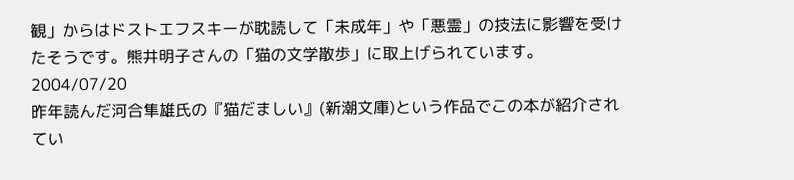観」からはドストエフスキーが耽読して「未成年」や「悪霊」の技法に影響を受けたそうです。熊井明子さんの「猫の文学散歩」に取上げられています。
2004/07/20
昨年読んだ河合隼雄氏の『猫だましい』(新潮文庫)という作品でこの本が紹介されてい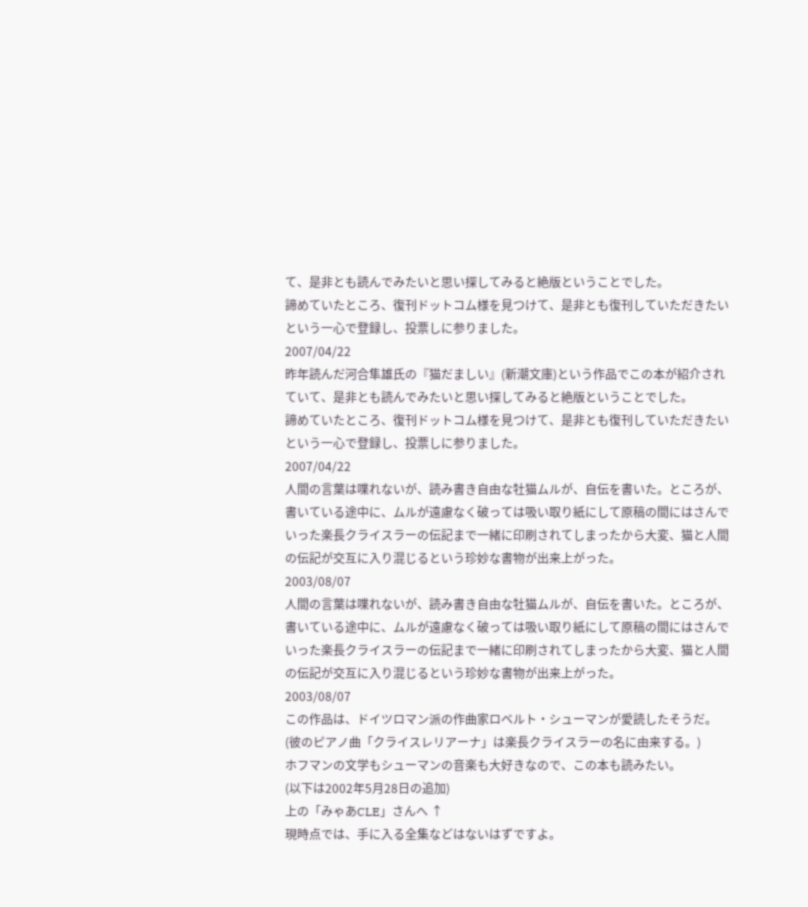て、是非とも読んでみたいと思い探してみると絶版ということでした。
諦めていたところ、復刊ドットコム様を見つけて、是非とも復刊していただきたいという一心で登録し、投票しに参りました。
2007/04/22
昨年読んだ河合隼雄氏の『猫だましい』(新潮文庫)という作品でこの本が紹介されていて、是非とも読んでみたいと思い探してみると絶版ということでした。
諦めていたところ、復刊ドットコム様を見つけて、是非とも復刊していただきたいという一心で登録し、投票しに参りました。
2007/04/22
人間の言葉は喋れないが、読み書き自由な牡猫ムルが、自伝を書いた。ところが、書いている途中に、ムルが遠慮なく破っては吸い取り紙にして原稿の間にはさんでいった楽長クライスラーの伝記まで一緒に印刷されてしまったから大変、猫と人間の伝記が交互に入り混じるという珍妙な書物が出来上がった。
2003/08/07
人間の言葉は喋れないが、読み書き自由な牡猫ムルが、自伝を書いた。ところが、書いている途中に、ムルが遠慮なく破っては吸い取り紙にして原稿の間にはさんでいった楽長クライスラーの伝記まで一緒に印刷されてしまったから大変、猫と人間の伝記が交互に入り混じるという珍妙な書物が出来上がった。
2003/08/07
この作品は、ドイツロマン派の作曲家ロベルト・シューマンが愛読したそうだ。(彼のピアノ曲「クライスレリアーナ」は楽長クライスラーの名に由来する。)
ホフマンの文学もシューマンの音楽も大好きなので、この本も読みたい。
(以下は2002年5月28日の追加)
上の「みゃあCLE」さんへ ↑
現時点では、手に入る全集などはないはずですよ。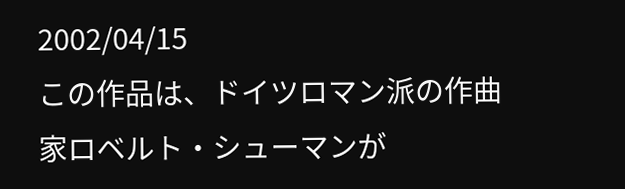2002/04/15
この作品は、ドイツロマン派の作曲家ロベルト・シューマンが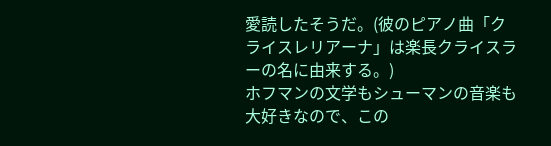愛読したそうだ。(彼のピアノ曲「クライスレリアーナ」は楽長クライスラーの名に由来する。)
ホフマンの文学もシューマンの音楽も大好きなので、この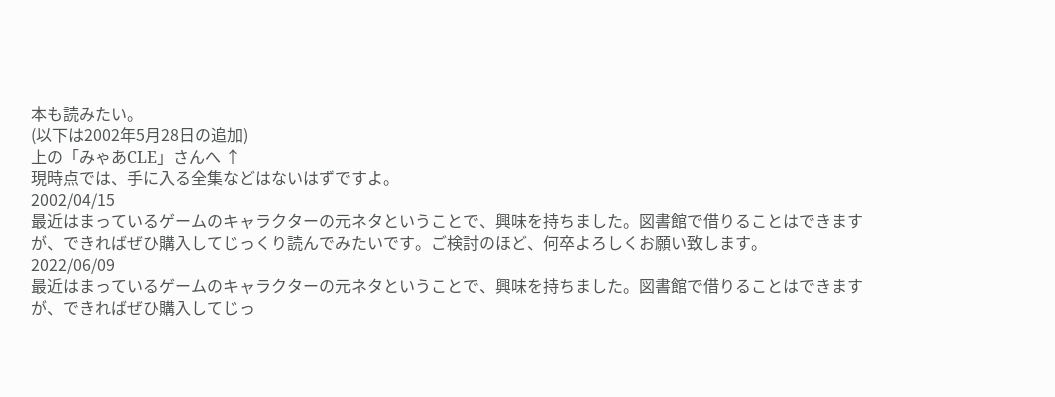本も読みたい。
(以下は2002年5月28日の追加)
上の「みゃあCLE」さんへ ↑
現時点では、手に入る全集などはないはずですよ。
2002/04/15
最近はまっているゲームのキャラクターの元ネタということで、興味を持ちました。図書館で借りることはできますが、できればぜひ購入してじっくり読んでみたいです。ご検討のほど、何卒よろしくお願い致します。
2022/06/09
最近はまっているゲームのキャラクターの元ネタということで、興味を持ちました。図書館で借りることはできますが、できればぜひ購入してじっ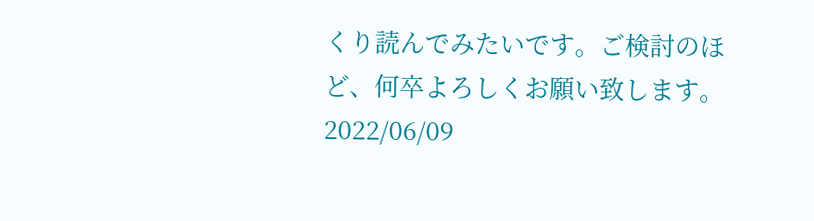くり読んでみたいです。ご検討のほど、何卒よろしくお願い致します。
2022/06/09